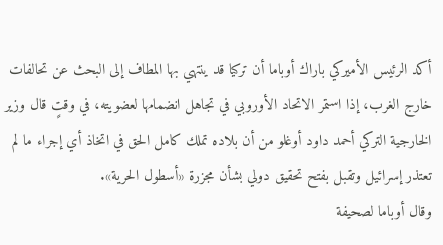أكد الرئيس الأميركي باراك أوباما أن تركيا قد ينتهي بها المطاف إلى البحث عن تحالفات خارج الغرب، إذا استمر الاتحاد الأوروبي في تجاهل انضمامها لعضويته، في وقتٍ قال وزير الخارجية التركي أحمد داود أوغلو من أن بلاده تملك كامل الحق في اتخاذ أي إجراء ما لم تعتذر إسرائيل وتقبل بفتح تحقيق دولي بشأن مجزرة «أسطول الحرية».
وقال أوباما لصحيفة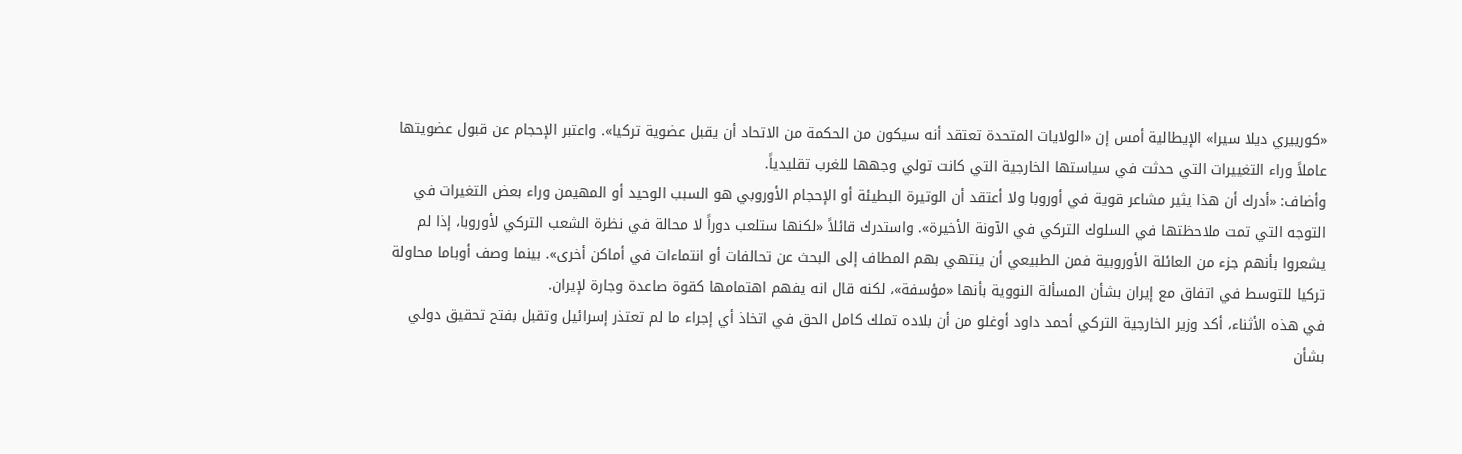«كورييري ديلا سيرا» الإيطالية أمس إن «الولايات المتحدة تعتقد أنه سيكون من الحكمة من الاتحاد أن يقبل عضوية تركيا». واعتبر الإحجام عن قبول عضويتها عاملاً وراء التغييرات التي حدثت في سياستها الخارجية التي كانت تولي وجهها للغرب تقليدياً.
وأضاف: «أدرك أن هذا يثير مشاعر قوية في أوروبا ولا أعتقد أن الوتيرة البطيئة أو الإحجام الأوروبي هو السبب الوحيد أو المهيمن وراء بعض التغيرات في التوجه التي تمت ملاحظتها في السلوك التركي في الآونة الأخيرة». واستدرك قائلاً «لكنها ستلعب دوراً لا محالة في نظرة الشعب التركي لأوروبا، إذا لم يشعروا بأنهم جزء من العائلة الأوروبية فمن الطبيعي أن ينتهي بهم المطاف إلى البحث عن تحالفات أو انتماءات في أماكن أخرى». بينما وصف أوباما محاولة تركيا للتوسط في اتفاق مع إيران بشأن المسألة النووية بأنها «مؤسفة»، لكنه قال انه يفهم اهتمامها كقوة صاعدة وجارة لإيران.
في هذه الأثناء، أكد وزير الخارجية التركي أحمد داود أوغلو من أن بلاده تملك كامل الحق في اتخاذ أي إجراء ما لم تعتذر إسرائيل وتقبل بفتح تحقيق دولي بشأن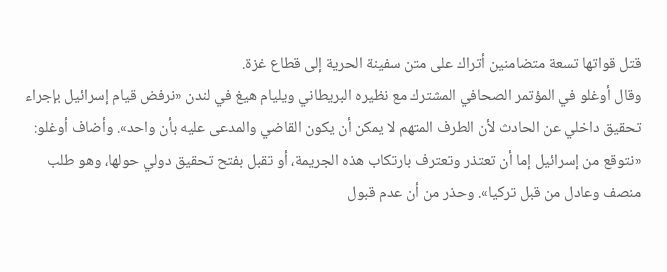قتل قواتها تسعة متضامنين أتراك على متن سفينة الحرية إلى قطاع غزة.
وقال أوغلو في المؤتمر الصحافي المشترك مع نظيره البريطاني ويليام هيغ في لندن «نرفض قيام إسرائيل بإجراء تحقيق داخلي عن الحادث لأن الطرف المتهم لا يمكن أن يكون القاضي والمدعى عليه بأن واحد». وأضاف أوغلو: «نتوقع من إسرائيل إما أن تعتذر وتعترف بارتكاب هذه الجريمة، أو تقبل بفتح تحقيق دولي حولها، وهو طلب منصف وعادل من قبل تركيا». وحذر من أن عدم قبول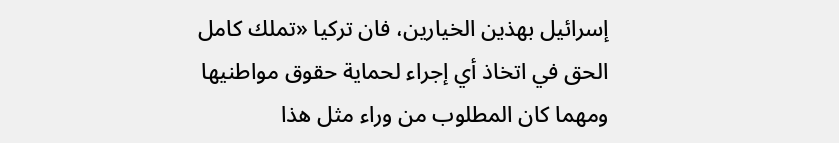إسرائيل بهذين الخيارين، فان تركيا «تملك كامل الحق في اتخاذ أي إجراء لحماية حقوق مواطنيها ومهما كان المطلوب من وراء مثل هذا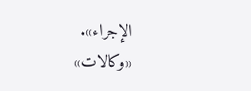الإجراء».
«وكالات»